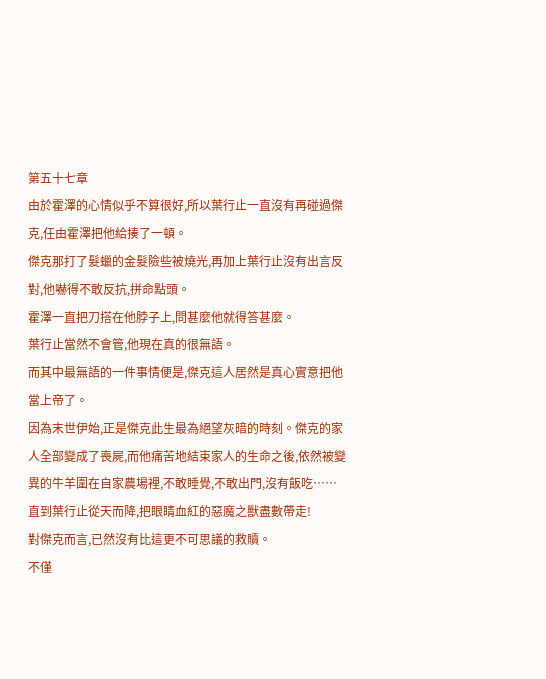第五十七章
由於霍澤的心情似乎不算很好,所以葉行止一直沒有再碰過傑克,任由霍澤把他給揍了一頓。
傑克那打了髮蠟的金髮險些被燒光,再加上葉行止沒有出言反對,他嚇得不敢反抗,拼命點頭。
霍澤一直把刀搭在他脖子上,問甚麼他就得答甚麼。
葉行止當然不會管,他現在真的很無語。
而其中最無語的一件事情便是,傑克這人居然是真心實意把他當上帝了。
因為末世伊始,正是傑克此生最為絕望灰暗的時刻。傑克的家人全部變成了喪屍,而他痛苦地結束家人的生命之後,依然被變異的牛羊圍在自家農場裡,不敢睡覺,不敢出門,沒有飯吃……直到葉行止從天而降,把眼睛血紅的惡魔之獸盡數帶走!
對傑克而言,已然沒有比這更不可思議的救贖。
不僅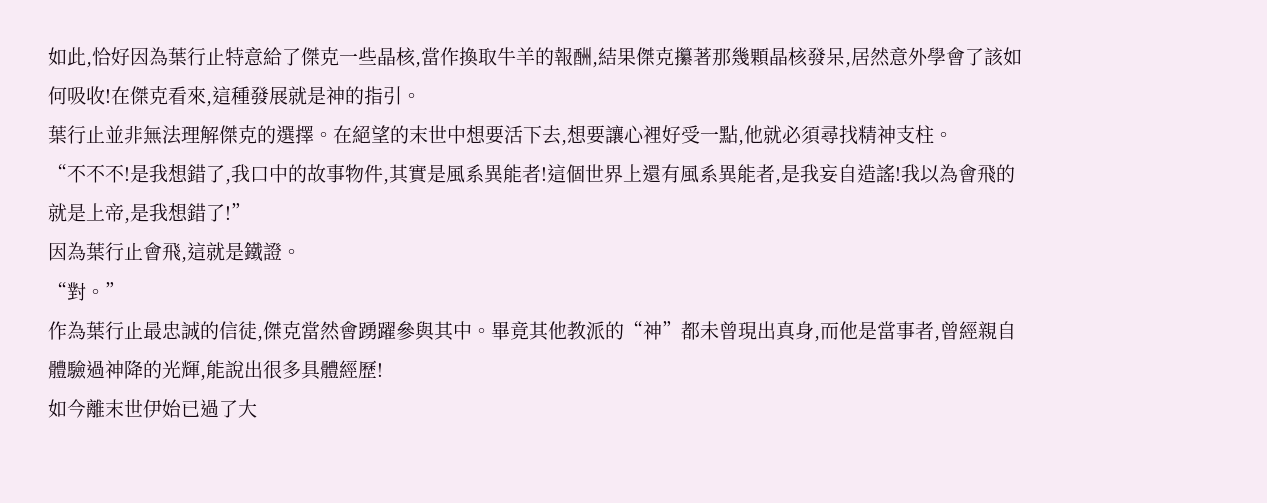如此,恰好因為葉行止特意給了傑克一些晶核,當作換取牛羊的報酬,結果傑克攥著那幾顆晶核發呆,居然意外學會了該如何吸收!在傑克看來,這種發展就是神的指引。
葉行止並非無法理解傑克的選擇。在絕望的末世中想要活下去,想要讓心裡好受一點,他就必須尋找精神支柱。
“不不不!是我想錯了,我口中的故事物件,其實是風系異能者!這個世界上還有風系異能者,是我妄自造謠!我以為會飛的就是上帝,是我想錯了!”
因為葉行止會飛,這就是鐵證。
“對。”
作為葉行止最忠誠的信徒,傑克當然會踴躍參與其中。畢竟其他教派的“神”都未曾現出真身,而他是當事者,曾經親自體驗過神降的光輝,能說出很多具體經歷!
如今離末世伊始已過了大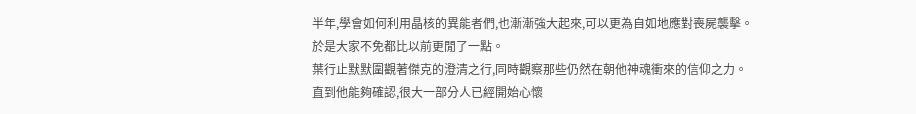半年,學會如何利用晶核的異能者們,也漸漸強大起來,可以更為自如地應對喪屍襲擊。於是大家不免都比以前更閒了一點。
葉行止默默圍觀著傑克的澄清之行,同時觀察那些仍然在朝他神魂衝來的信仰之力。直到他能夠確認,很大一部分人已經開始心懷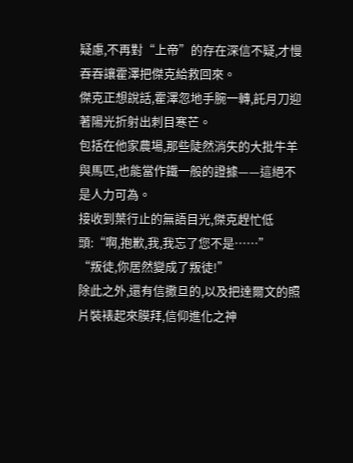疑慮,不再對“上帝”的存在深信不疑,才慢吞吞讓霍澤把傑克給救回來。
傑克正想說話,霍澤忽地手腕一轉,託月刀迎著陽光折射出刺目寒芒。
包括在他家農場,那些陡然消失的大批牛羊與馬匹,也能當作鐵一般的證據——這絕不是人力可為。
接收到葉行止的無語目光,傑克趕忙低頭:“啊,抱歉,我,我忘了您不是……”
“叛徒,你居然變成了叛徒!”
除此之外,還有信撒旦的,以及把達爾文的照片裝裱起來膜拜,信仰進化之神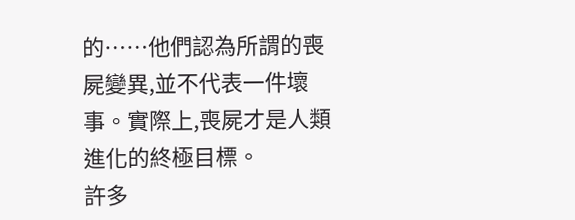的……他們認為所謂的喪屍變異,並不代表一件壞事。實際上,喪屍才是人類進化的終極目標。
許多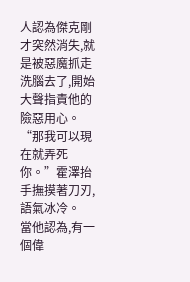人認為傑克剛才突然消失,就是被惡魔抓走洗腦去了,開始大聲指責他的險惡用心。
“那我可以現在就弄死你。”霍澤抬手撫摸著刀刃,語氣冰冷。
當他認為,有一個偉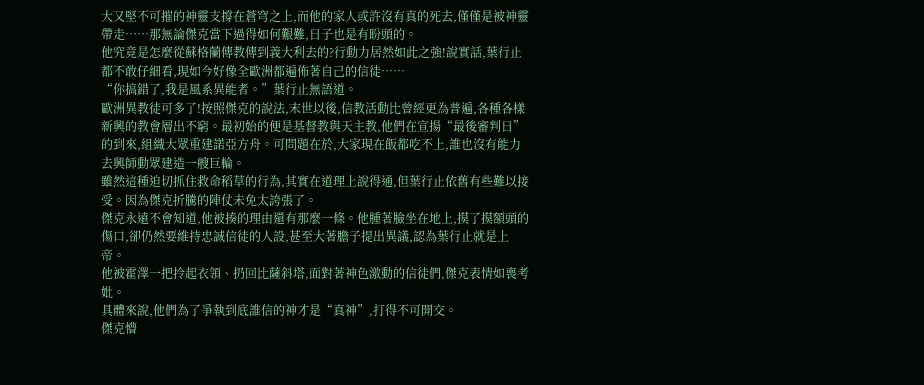大又堅不可摧的神靈支撐在蒼穹之上,而他的家人或許沒有真的死去,僅僅是被神靈帶走……那無論傑克當下過得如何艱難,日子也是有盼頭的。
他究竟是怎麼從蘇格蘭傳教傳到義大利去的?行動力居然如此之強!說實話,葉行止都不敢仔細看,現如今好像全歐洲都遍佈著自己的信徒……
“你搞錯了,我是風系異能者。”葉行止無語道。
歐洲異教徒可多了!按照傑克的說法,末世以後,信教活動比曾經更為普遍,各種各樣新興的教會層出不窮。最初始的便是基督教與天主教,他們在宣揚“最後審判日”的到來,組織大眾重建諾亞方舟。可問題在於,大家現在飯都吃不上,誰也沒有能力去興師動眾建造一艘巨輪。
雖然這種迫切抓住救命稻草的行為,其實在道理上說得通,但葉行止依舊有些難以接受。因為傑克折騰的陣仗未免太誇張了。
傑克永遠不會知道,他被揍的理由還有那麼一條。他腫著臉坐在地上,摸了摸額頭的傷口,卻仍然要維持忠誠信徒的人設,甚至大著膽子提出異議,認為葉行止就是上帝。
他被霍澤一把拎起衣領、扔回比薩斜塔,面對著神色激動的信徒們,傑克表情如喪考妣。
具體來說,他們為了爭執到底誰信的神才是“真神”,打得不可開交。
傑克懵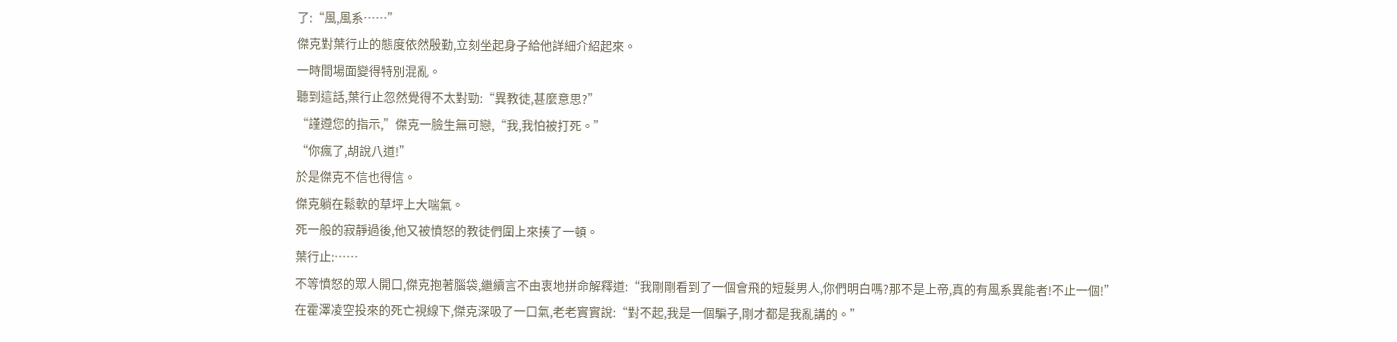了:“風,風系……”
傑克對葉行止的態度依然殷勤,立刻坐起身子給他詳細介紹起來。
一時間場面變得特別混亂。
聽到這話,葉行止忽然覺得不太對勁:“異教徒,甚麼意思?”
“謹遵您的指示,”傑克一臉生無可戀,“我,我怕被打死。”
“你瘋了,胡說八道!”
於是傑克不信也得信。
傑克躺在鬆軟的草坪上大喘氣。
死一般的寂靜過後,他又被憤怒的教徒們圍上來揍了一頓。
葉行止:……
不等憤怒的眾人開口,傑克抱著腦袋,繼續言不由衷地拼命解釋道:“我剛剛看到了一個會飛的短髮男人,你們明白嗎?那不是上帝,真的有風系異能者!不止一個!”
在霍澤凌空投來的死亡視線下,傑克深吸了一口氣,老老實實說:“對不起,我是一個騙子,剛才都是我亂講的。”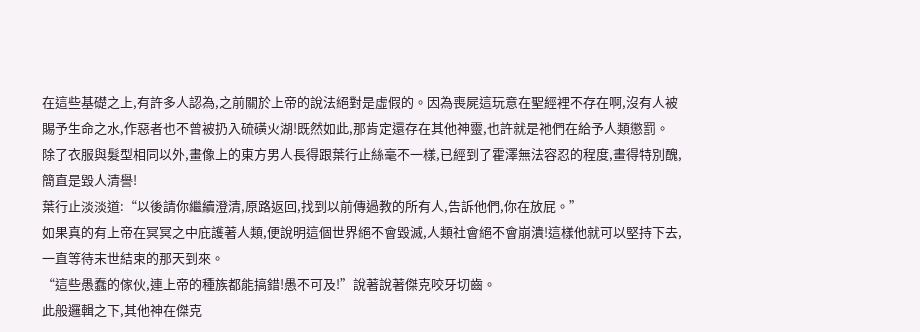在這些基礎之上,有許多人認為,之前關於上帝的說法絕對是虛假的。因為喪屍這玩意在聖經裡不存在啊,沒有人被賜予生命之水,作惡者也不曾被扔入硫磺火湖!既然如此,那肯定還存在其他神靈,也許就是祂們在給予人類懲罰。
除了衣服與髮型相同以外,畫像上的東方男人長得跟葉行止絲毫不一樣,已經到了霍澤無法容忍的程度,畫得特別醜,簡直是毀人清譽!
葉行止淡淡道:“以後請你繼續澄清,原路返回,找到以前傳過教的所有人,告訴他們,你在放屁。”
如果真的有上帝在冥冥之中庇護著人類,便說明這個世界絕不會毀滅,人類社會絕不會崩潰!這樣他就可以堅持下去,一直等待末世結束的那天到來。
“這些愚蠢的傢伙,連上帝的種族都能搞錯!愚不可及!”說著說著傑克咬牙切齒。
此般邏輯之下,其他神在傑克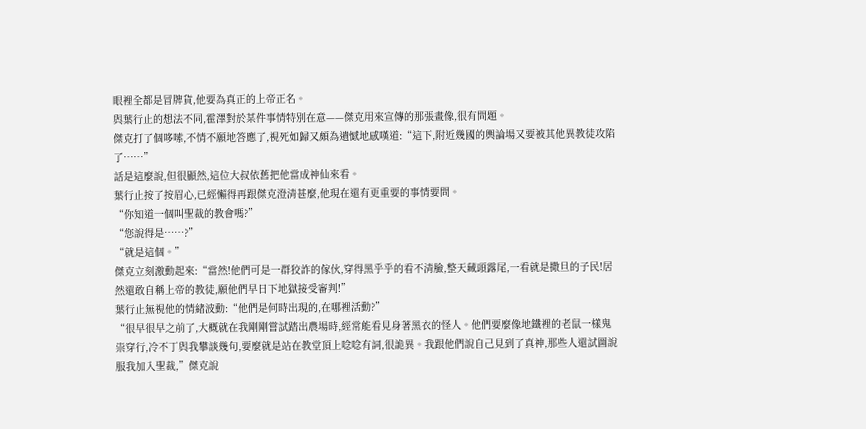眼裡全都是冒牌貨,他要為真正的上帝正名。
與葉行止的想法不同,霍澤對於某件事情特別在意——傑克用來宣傳的那張畫像,很有問題。
傑克打了個哆嗦,不情不願地答應了,視死如歸又頗為遺憾地感嘆道:“這下,附近幾國的輿論場又要被其他異教徒攻陷了……”
話是這麼說,但很顯然,這位大叔依舊把他當成神仙來看。
葉行止按了按眉心,已經懶得再跟傑克澄清甚麼,他現在還有更重要的事情要問。
“你知道一個叫聖裁的教會嗎?”
“您說得是……?”
“就是這個。”
傑克立刻激動起來:“當然!他們可是一群狡詐的傢伙,穿得黑乎乎的看不清臉,整天藏頭露尾,一看就是撒旦的子民!居然還敢自稱上帝的教徒,願他們早日下地獄接受審判!”
葉行止無視他的情緒波動:“他們是何時出現的,在哪裡活動?”
“很早很早之前了,大概就在我剛剛嘗試踏出農場時,經常能看見身著黑衣的怪人。他們要麼像地鐵裡的老鼠一樣鬼祟穿行,冷不丁與我攀談幾句,要麼就是站在教堂頂上唸唸有詞,很詭異。我跟他們說自己見到了真神,那些人還試圖說服我加入聖裁,”傑克說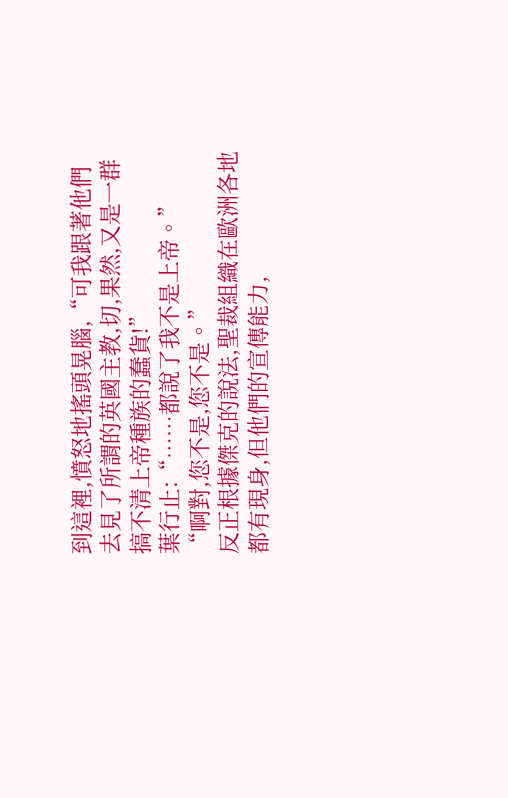到這裡,憤怒地搖頭晃腦,“可我跟著他們去見了所謂的英國主教,切,果然,又是一群搞不清上帝種族的蠢貨!”
葉行止:“……都說了我不是上帝。”
“啊對,您不是,您不是。”
反正根據傑克的說法,聖裁組織在歐洲各地都有現身,但他們的宣傳能力,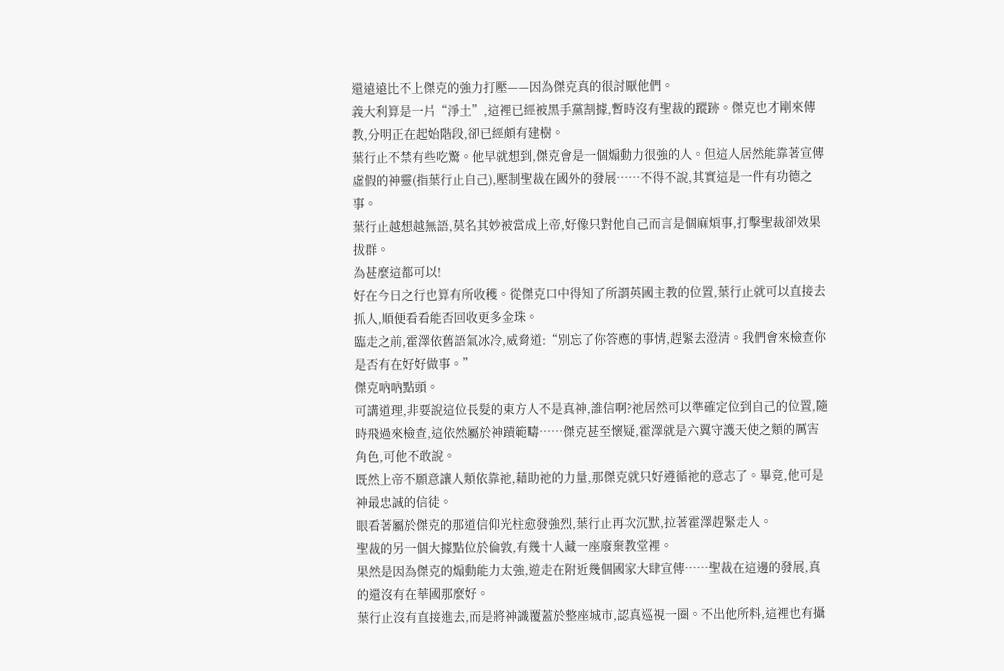還遠遠比不上傑克的強力打壓——因為傑克真的很討厭他們。
義大利算是一片“淨土”,這裡已經被黑手黨割據,暫時沒有聖裁的蹤跡。傑克也才剛來傳教,分明正在起始階段,卻已經頗有建樹。
葉行止不禁有些吃驚。他早就想到,傑克會是一個煽動力很強的人。但這人居然能靠著宣傳虛假的神靈(指葉行止自己),壓制聖裁在國外的發展……不得不說,其實這是一件有功德之事。
葉行止越想越無語,莫名其妙被當成上帝,好像只對他自己而言是個麻煩事,打擊聖裁卻效果拔群。
為甚麼這都可以!
好在今日之行也算有所收穫。從傑克口中得知了所謂英國主教的位置,葉行止就可以直接去抓人,順便看看能否回收更多金珠。
臨走之前,霍澤依舊語氣冰冷,威脅道:“別忘了你答應的事情,趕緊去澄清。我們會來檢查你是否有在好好做事。”
傑克吶吶點頭。
可講道理,非要說這位長髮的東方人不是真神,誰信啊?祂居然可以準確定位到自己的位置,隨時飛過來檢查,這依然屬於神蹟範疇……傑克甚至懷疑,霍澤就是六翼守護天使之類的厲害角色,可他不敢說。
既然上帝不願意讓人類依靠祂,藉助祂的力量,那傑克就只好遵循祂的意志了。畢竟,他可是神最忠誠的信徒。
眼看著屬於傑克的那道信仰光柱愈發強烈,葉行止再次沉默,拉著霍澤趕緊走人。
聖裁的另一個大據點位於倫敦,有幾十人藏一座廢棄教堂裡。
果然是因為傑克的煽動能力太強,遊走在附近幾個國家大肆宣傳……聖裁在這邊的發展,真的還沒有在華國那麼好。
葉行止沒有直接進去,而是將神識覆蓋於整座城市,認真巡視一圈。不出他所料,這裡也有攝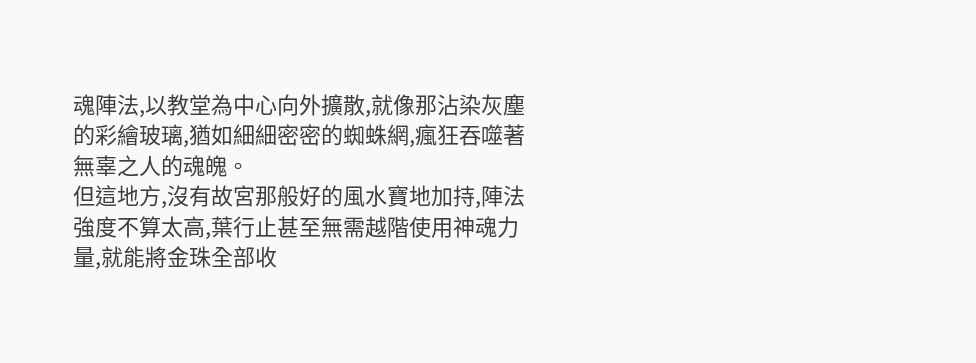魂陣法,以教堂為中心向外擴散,就像那沾染灰塵的彩繪玻璃,猶如細細密密的蜘蛛網,瘋狂吞噬著無辜之人的魂魄。
但這地方,沒有故宮那般好的風水寶地加持,陣法強度不算太高,葉行止甚至無需越階使用神魂力量,就能將金珠全部收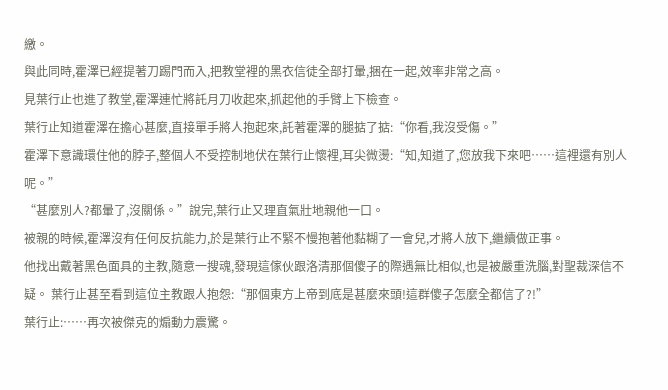繳。
與此同時,霍澤已經提著刀踢門而入,把教堂裡的黑衣信徒全部打暈,捆在一起,效率非常之高。
見葉行止也進了教堂,霍澤連忙將託月刀收起來,抓起他的手臂上下檢查。
葉行止知道霍澤在擔心甚麼,直接單手將人抱起來,託著霍澤的腿掂了掂:“你看,我沒受傷。”
霍澤下意識環住他的脖子,整個人不受控制地伏在葉行止懷裡,耳尖微燙:“知,知道了,您放我下來吧……這裡還有別人呢。”
“甚麼別人?都暈了,沒關係。”說完,葉行止又理直氣壯地親他一口。
被親的時候,霍澤沒有任何反抗能力,於是葉行止不緊不慢抱著他黏糊了一會兒,才將人放下,繼續做正事。
他找出戴著黑色面具的主教,隨意一搜魂,發現這傢伙跟洛清那個傻子的際遇無比相似,也是被嚴重洗腦,對聖裁深信不疑。 葉行止甚至看到這位主教跟人抱怨:“那個東方上帝到底是甚麼來頭!這群傻子怎麼全都信了?!”
葉行止:……再次被傑克的煽動力震驚。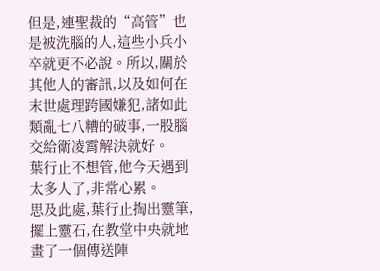但是,連聖裁的“高管”也是被洗腦的人,這些小兵小卒就更不必說。所以,關於其他人的審訊,以及如何在末世處理跨國嫌犯,諸如此類亂七八糟的破事,一股腦交給衛凌霄解決就好。
葉行止不想管,他今天遇到太多人了,非常心累。
思及此處,葉行止掏出靈筆,擺上靈石,在教堂中央就地畫了一個傳送陣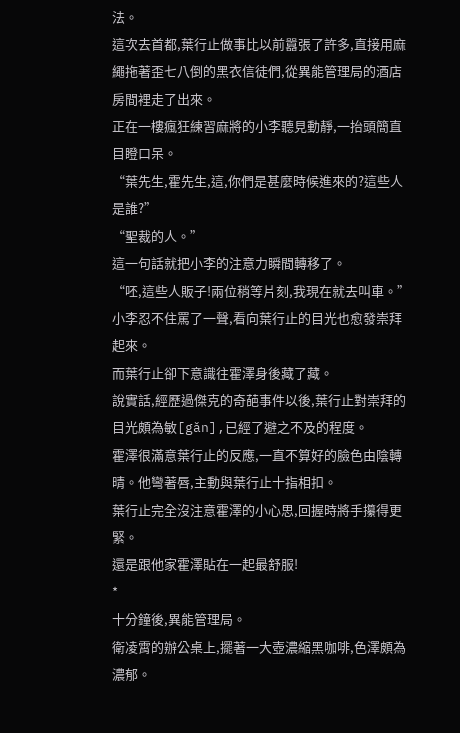法。
這次去首都,葉行止做事比以前囂張了許多,直接用麻繩拖著歪七八倒的黑衣信徒們,從異能管理局的酒店房間裡走了出來。
正在一樓瘋狂練習麻將的小李聽見動靜,一抬頭簡直目瞪口呆。
“葉先生,霍先生,這,你們是甚麼時候進來的?這些人是誰?”
“聖裁的人。”
這一句話就把小李的注意力瞬間轉移了。
“呸,這些人販子!兩位稍等片刻,我現在就去叫車。”小李忍不住罵了一聲,看向葉行止的目光也愈發崇拜起來。
而葉行止卻下意識往霍澤身後藏了藏。
說實話,經歷過傑克的奇葩事件以後,葉行止對崇拜的目光頗為敏[gǎn],已經了避之不及的程度。
霍澤很滿意葉行止的反應,一直不算好的臉色由陰轉晴。他彎著唇,主動與葉行止十指相扣。
葉行止完全沒注意霍澤的小心思,回握時將手攥得更緊。
還是跟他家霍澤貼在一起最舒服!
*
十分鐘後,異能管理局。
衛凌霄的辦公桌上,擺著一大壺濃縮黑咖啡,色澤頗為濃郁。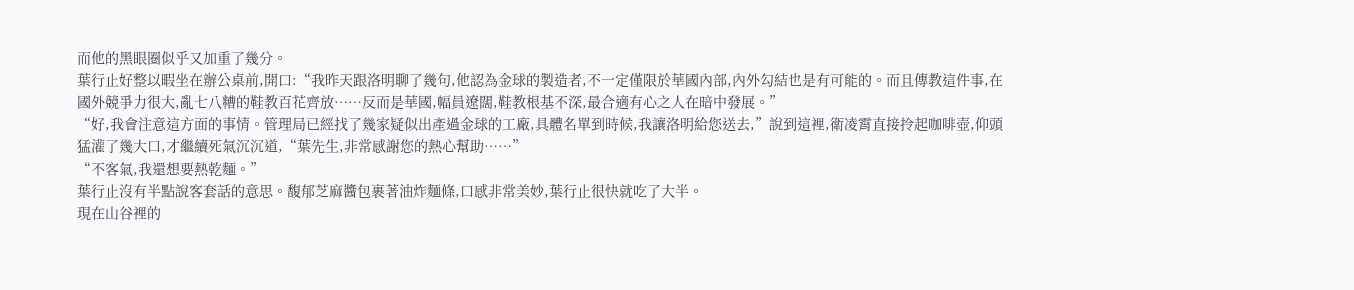而他的黑眼圈似乎又加重了幾分。
葉行止好整以暇坐在辦公桌前,開口:“我昨天跟洛明聊了幾句,他認為金球的製造者,不一定僅限於華國內部,內外勾結也是有可能的。而且傳教這件事,在國外競爭力很大,亂七八糟的鞋教百花齊放……反而是華國,幅員遼闊,鞋教根基不深,最合適有心之人在暗中發展。”
“好,我會注意這方面的事情。管理局已經找了幾家疑似出產過金球的工廠,具體名單到時候,我讓洛明給您送去,”說到這裡,衛凌霄直接拎起咖啡壺,仰頭猛灌了幾大口,才繼續死氣沉沉道,“葉先生,非常感謝您的熱心幫助……”
“不客氣,我還想要熱乾麵。”
葉行止沒有半點說客套話的意思。馥郁芝麻醬包裹著油炸麵條,口感非常美妙,葉行止很快就吃了大半。
現在山谷裡的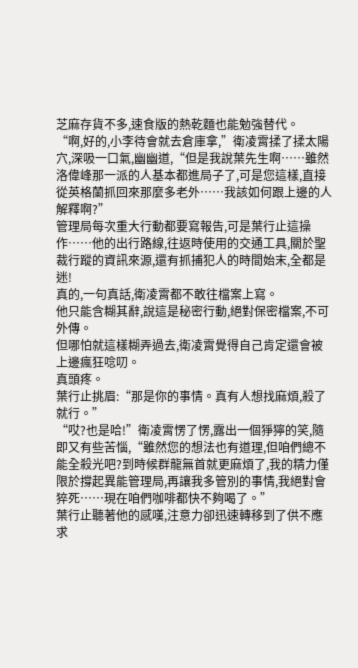芝麻存貨不多,速食版的熱乾麵也能勉強替代。
“啊,好的,小李待會就去倉庫拿,”衛凌霄揉了揉太陽穴,深吸一口氣,幽幽道,“但是我說葉先生啊……雖然洛偉峰那一派的人基本都進局子了,可是您這樣,直接從英格蘭抓回來那麼多老外……我該如何跟上邊的人解釋啊?”
管理局每次重大行動都要寫報告,可是葉行止這操作……他的出行路線,往返時使用的交通工具,關於聖裁行蹤的資訊來源,還有抓捕犯人的時間始末,全都是迷!
真的,一句真話,衛凌霄都不敢往檔案上寫。
他只能含糊其辭,說這是秘密行動,絕對保密檔案,不可外傳。
但哪怕就這樣糊弄過去,衛凌霄覺得自己肯定還會被上邊瘋狂唸叨。
真頭疼。
葉行止挑眉:“那是你的事情。真有人想找麻煩,殺了就行。”
“哎?也是哈!”衛凌霄愣了愣,露出一個猙獰的笑,隨即又有些苦惱,“雖然您的想法也有道理,但咱們總不能全殺光吧?到時候群龍無首就更麻煩了,我的精力僅限於撐起異能管理局,再讓我多管別的事情,我絕對會猝死……現在咱們咖啡都快不夠喝了。”
葉行止聽著他的感嘆,注意力卻迅速轉移到了供不應求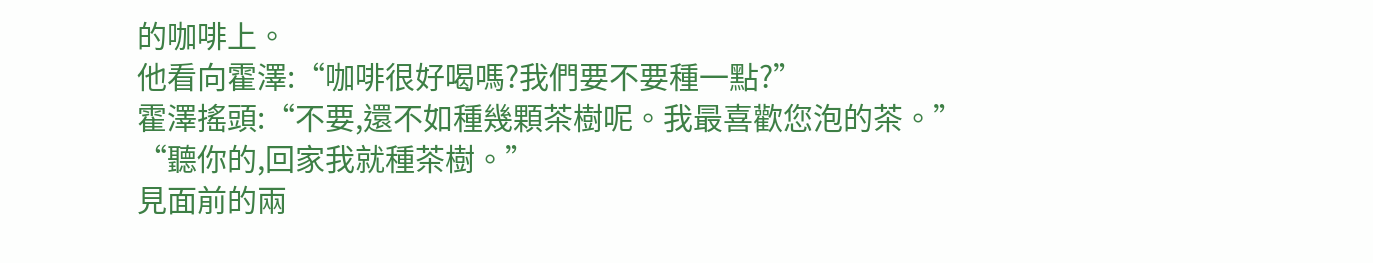的咖啡上。
他看向霍澤:“咖啡很好喝嗎?我們要不要種一點?”
霍澤搖頭:“不要,還不如種幾顆茶樹呢。我最喜歡您泡的茶。”
“聽你的,回家我就種茶樹。”
見面前的兩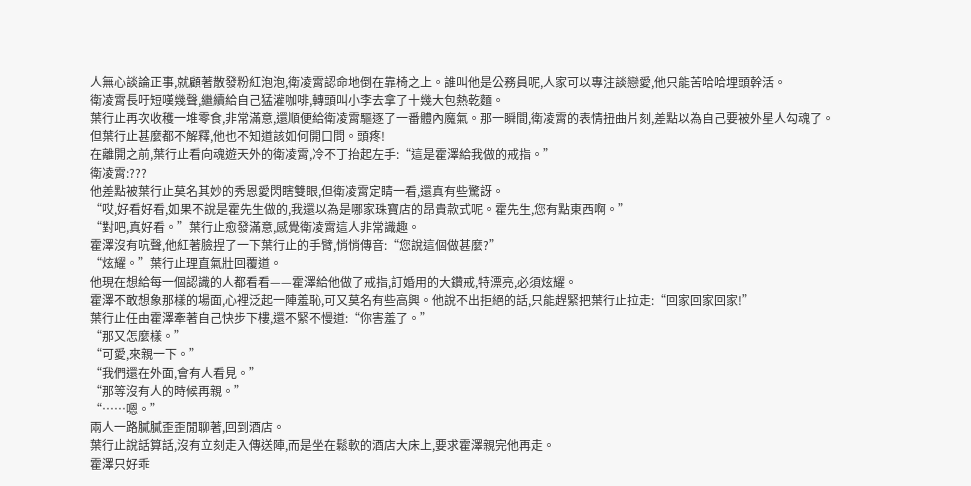人無心談論正事,就顧著散發粉紅泡泡,衛凌霄認命地倒在靠椅之上。誰叫他是公務員呢,人家可以專注談戀愛,他只能苦哈哈埋頭幹活。
衛凌霄長吁短嘆幾聲,繼續給自己猛灌咖啡,轉頭叫小李去拿了十幾大包熱乾麵。
葉行止再次收穫一堆零食,非常滿意,還順便給衛凌霄驅逐了一番體內魔氣。那一瞬間,衛凌霄的表情扭曲片刻,差點以為自己要被外星人勾魂了。
但葉行止甚麼都不解釋,他也不知道該如何開口問。頭疼!
在離開之前,葉行止看向魂遊天外的衛凌霄,冷不丁抬起左手:“這是霍澤給我做的戒指。”
衛凌霄:???
他差點被葉行止莫名其妙的秀恩愛閃瞎雙眼,但衛凌霄定睛一看,還真有些驚訝。
“哎,好看好看,如果不說是霍先生做的,我還以為是哪家珠寶店的昂貴款式呢。霍先生,您有點東西啊。”
“對吧,真好看。”葉行止愈發滿意,感覺衛凌霄這人非常識趣。
霍澤沒有吭聲,他紅著臉捏了一下葉行止的手臂,悄悄傳音:“您說這個做甚麼?”
“炫耀。”葉行止理直氣壯回覆道。
他現在想給每一個認識的人都看看——霍澤給他做了戒指,訂婚用的大鑽戒,特漂亮,必須炫耀。
霍澤不敢想象那樣的場面,心裡泛起一陣羞恥,可又莫名有些高興。他說不出拒絕的話,只能趕緊把葉行止拉走:“回家回家回家!”
葉行止任由霍澤牽著自己快步下樓,還不緊不慢道:“你害羞了。”
“那又怎麼樣。”
“可愛,來親一下。”
“我們還在外面,會有人看見。”
“那等沒有人的時候再親。”
“……嗯。”
兩人一路膩膩歪歪閒聊著,回到酒店。
葉行止說話算話,沒有立刻走入傳送陣,而是坐在鬆軟的酒店大床上,要求霍澤親完他再走。
霍澤只好乖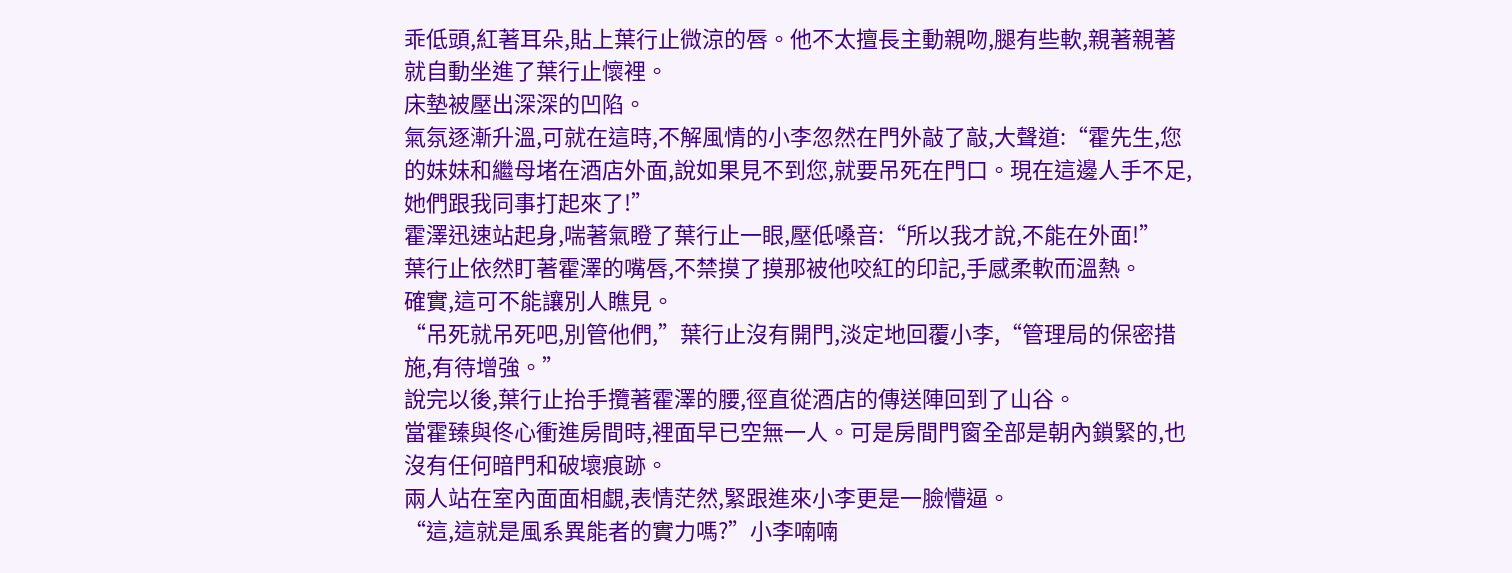乖低頭,紅著耳朵,貼上葉行止微涼的唇。他不太擅長主動親吻,腿有些軟,親著親著就自動坐進了葉行止懷裡。
床墊被壓出深深的凹陷。
氣氛逐漸升溫,可就在這時,不解風情的小李忽然在門外敲了敲,大聲道:“霍先生,您的妹妹和繼母堵在酒店外面,說如果見不到您,就要吊死在門口。現在這邊人手不足,她們跟我同事打起來了!”
霍澤迅速站起身,喘著氣瞪了葉行止一眼,壓低嗓音:“所以我才說,不能在外面!”
葉行止依然盯著霍澤的嘴唇,不禁摸了摸那被他咬紅的印記,手感柔軟而溫熱。
確實,這可不能讓別人瞧見。
“吊死就吊死吧,別管他們,”葉行止沒有開門,淡定地回覆小李,“管理局的保密措施,有待增強。”
說完以後,葉行止抬手攬著霍澤的腰,徑直從酒店的傳送陣回到了山谷。
當霍臻與佟心衝進房間時,裡面早已空無一人。可是房間門窗全部是朝內鎖緊的,也沒有任何暗門和破壞痕跡。
兩人站在室內面面相覷,表情茫然,緊跟進來小李更是一臉懵逼。
“這,這就是風系異能者的實力嗎?”小李喃喃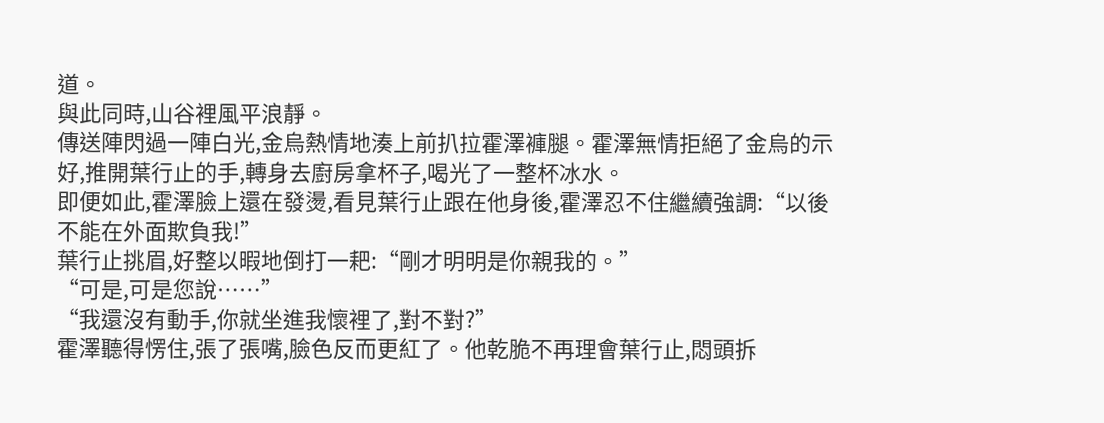道。
與此同時,山谷裡風平浪靜。
傳送陣閃過一陣白光,金烏熱情地湊上前扒拉霍澤褲腿。霍澤無情拒絕了金烏的示好,推開葉行止的手,轉身去廚房拿杯子,喝光了一整杯冰水。
即便如此,霍澤臉上還在發燙,看見葉行止跟在他身後,霍澤忍不住繼續強調:“以後不能在外面欺負我!”
葉行止挑眉,好整以暇地倒打一耙:“剛才明明是你親我的。”
“可是,可是您說……”
“我還沒有動手,你就坐進我懷裡了,對不對?”
霍澤聽得愣住,張了張嘴,臉色反而更紅了。他乾脆不再理會葉行止,悶頭拆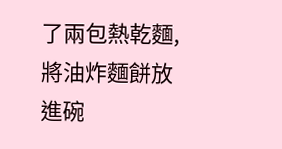了兩包熱乾麵,將油炸麵餅放進碗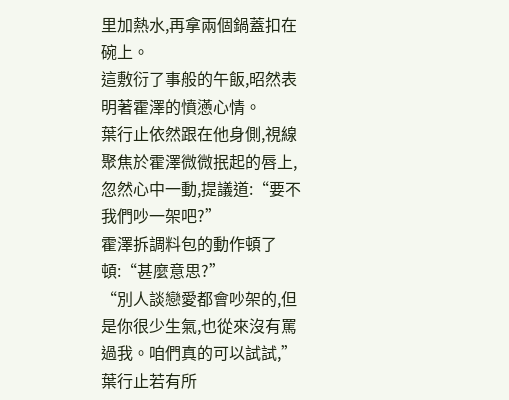里加熱水,再拿兩個鍋蓋扣在碗上。
這敷衍了事般的午飯,昭然表明著霍澤的憤懣心情。
葉行止依然跟在他身側,視線聚焦於霍澤微微抿起的唇上,忽然心中一動,提議道:“要不我們吵一架吧?”
霍澤拆調料包的動作頓了頓:“甚麼意思?”
“別人談戀愛都會吵架的,但是你很少生氣,也從來沒有罵過我。咱們真的可以試試,”葉行止若有所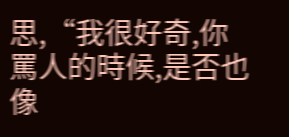思,“我很好奇,你罵人的時候,是否也像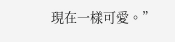現在一樣可愛。”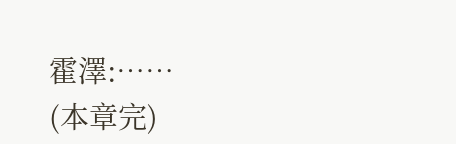霍澤:……
(本章完)